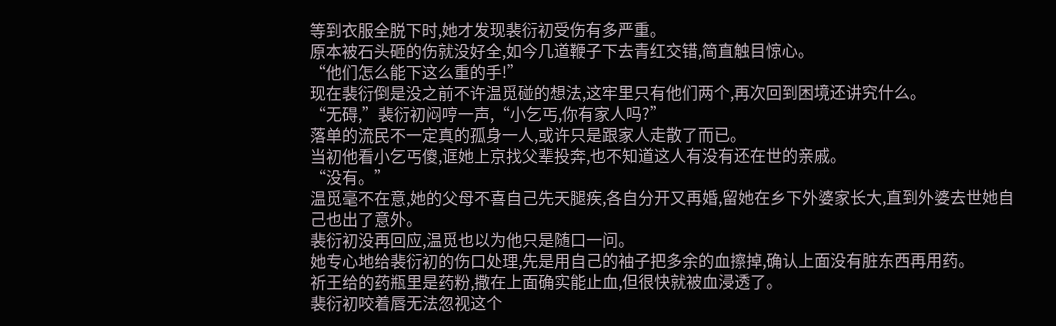等到衣服全脱下时,她才发现裴衍初受伤有多严重。
原本被石头砸的伤就没好全,如今几道鞭子下去青红交错,简直触目惊心。
“他们怎么能下这么重的手!”
现在裴衍倒是没之前不许温觅碰的想法,这牢里只有他们两个,再次回到困境还讲究什么。
“无碍,”裴衍初闷哼一声,“小乞丐,你有家人吗?”
落单的流民不一定真的孤身一人,或许只是跟家人走散了而已。
当初他看小乞丐傻,诓她上京找父辈投奔,也不知道这人有没有还在世的亲戚。
“没有。”
温觅毫不在意,她的父母不喜自己先天腿疾,各自分开又再婚,留她在乡下外婆家长大,直到外婆去世她自己也出了意外。
裴衍初没再回应,温觅也以为他只是随口一问。
她专心地给裴衍初的伤口处理,先是用自己的袖子把多余的血擦掉,确认上面没有脏东西再用药。
祈王给的药瓶里是药粉,撒在上面确实能止血,但很快就被血浸透了。
裴衍初咬着唇无法忽视这个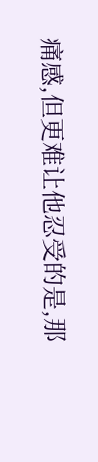痛感,但更难让他忍受的是,那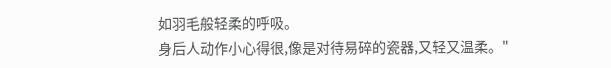如羽毛般轻柔的呼吸。
身后人动作小心得很,像是对待易碎的瓷器,又轻又温柔。"